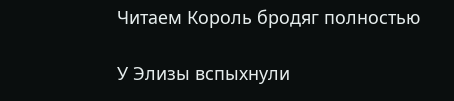Читаем Король бродяг полностью

У Элизы вспыхнули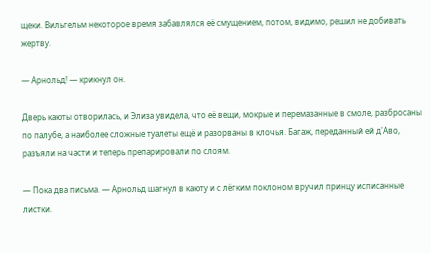щеки. Вильгельм некоторое время забавлялся её смущением, потом, видимо, решил не добивать жертву.

— Арнольд! — крикнул он.

Дверь каюты отворилась, и Элиза увидела, что её вещи, мокрые и перемазанные в смоле, разбросаны по палубе, а наиболее сложные туалеты ещё и разорваны в клочья. Багаж, переданный ей д'Аво, разъяли на части и теперь препарировали по слоям.

— Пока два письма. — Арнольд шагнул в каюту и с лёгким поклоном вручил принцу исписанные листки.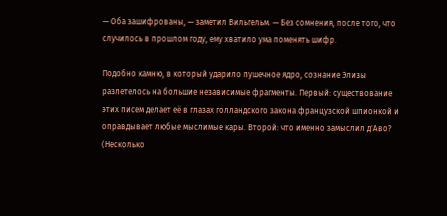— Оба зашифрованы, — заметил Вильгельм. — Без сомнения, после того, что случилось в прошлом году, ему хватило ума поменять шифр.

Подобно камню, в который ударило пушечное ядро, сознание Элизы разлетелось на большие независимые фрагменты. Первый: существование этих писем делает её в глазах голландского закона французской шпионкой и оправдывает любые мыслимые кары. Второй: что именно замыслил д'Аво? (Несколько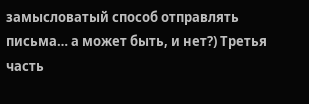замысловатый способ отправлять письма… а может быть, и нет?) Третья часть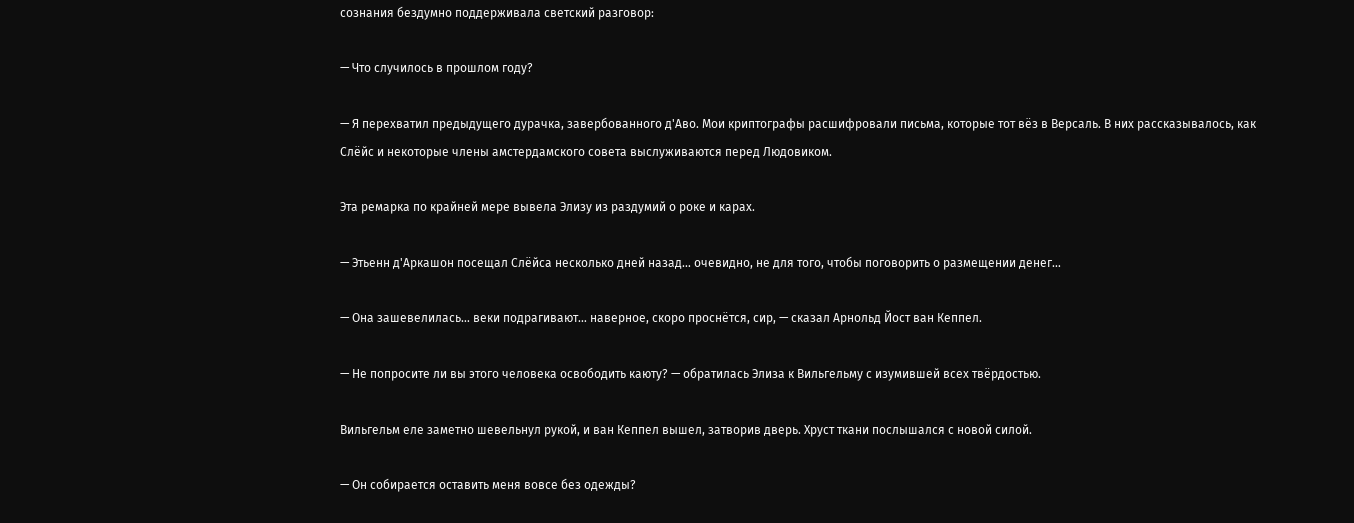сознания бездумно поддерживала светский разговор:

— Что случилось в прошлом году?

— Я перехватил предыдущего дурачка, завербованного д'Аво. Мои криптографы расшифровали письма, которые тот вёз в Версаль. В них рассказывалось, как Слёйс и некоторые члены амстердамского совета выслуживаются перед Людовиком.

Эта ремарка по крайней мере вывела Элизу из раздумий о роке и карах.

— Этьенн д'Аркашон посещал Слёйса несколько дней назад… очевидно, не для того, чтобы поговорить о размещении денег…

— Она зашевелилась… веки подрагивают… наверное, скоро проснётся, сир, — сказал Арнольд Йост ван Кеппел.

— Не попросите ли вы этого человека освободить каюту? — обратилась Элиза к Вильгельму с изумившей всех твёрдостью.

Вильгельм еле заметно шевельнул рукой, и ван Кеппел вышел, затворив дверь. Хруст ткани послышался с новой силой.

— Он собирается оставить меня вовсе без одежды?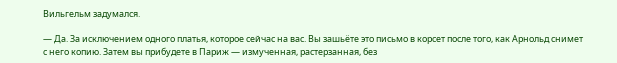Вильгельм задумался.

— Да. За исключением одного платья, которое сейчас на вас. Вы зашьёте это письмо в корсет после того, как Арнольд снимет с него копию. Затем вы прибудете в Париж — измученная, растерзанная, без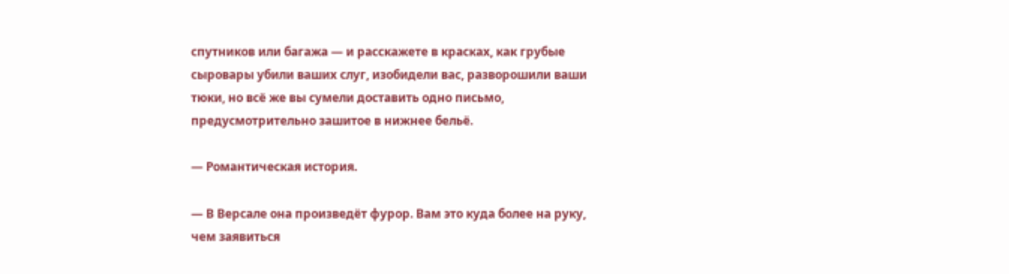спутников или багажа — и расскажете в красках, как грубые сыровары убили ваших слуг, изобидели вас, разворошили ваши тюки, но всё же вы сумели доставить одно письмо, предусмотрительно зашитое в нижнее бельё.

— Романтическая история.

— В Версале она произведёт фурор. Вам это куда более на руку, чем заявиться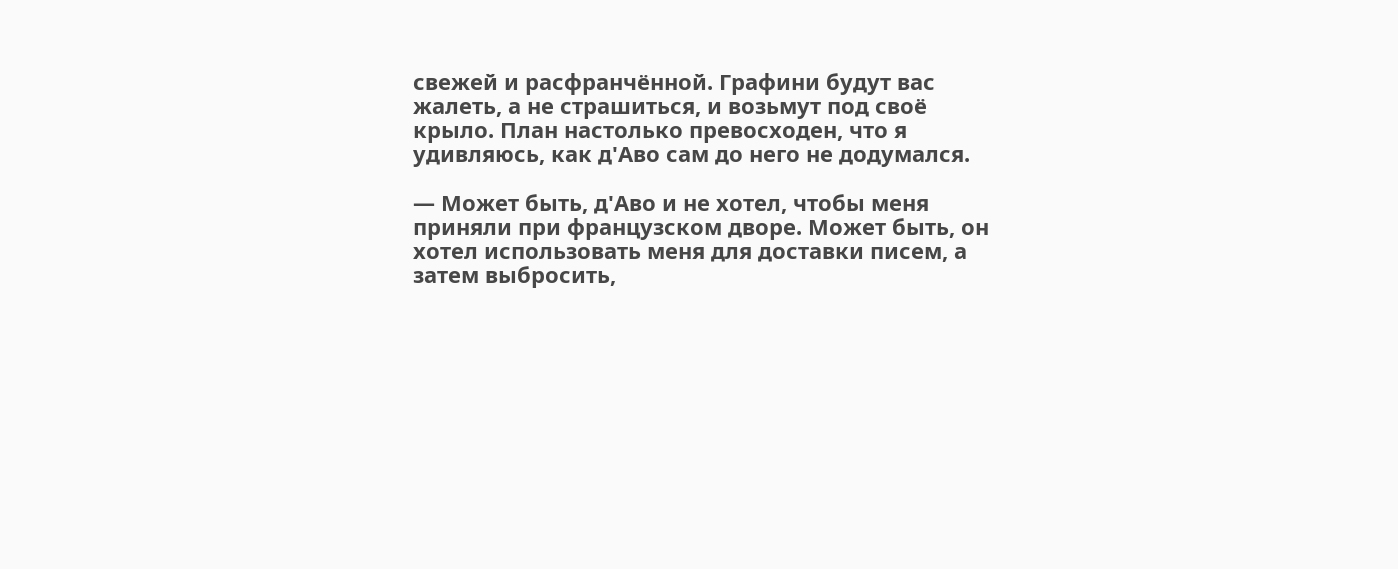свежей и расфранчённой. Графини будут вас жалеть, а не страшиться, и возьмут под своё крыло. План настолько превосходен, что я удивляюсь, как д'Аво сам до него не додумался.

— Может быть, д'Аво и не хотел, чтобы меня приняли при французском дворе. Может быть, он хотел использовать меня для доставки писем, а затем выбросить,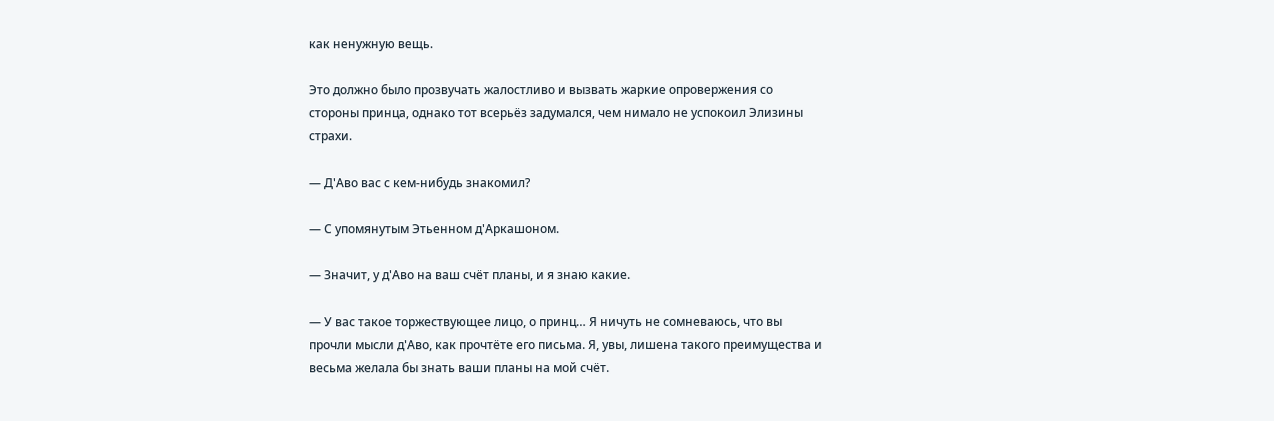как ненужную вещь.

Это должно было прозвучать жалостливо и вызвать жаркие опровержения со стороны принца, однако тот всерьёз задумался, чем нимало не успокоил Элизины страхи.

— Д'Аво вас с кем-нибудь знакомил?

— С упомянутым Этьенном д'Аркашоном.

— Значит, у д'Аво на ваш счёт планы, и я знаю какие.

— У вас такое торжествующее лицо, о принц… Я ничуть не сомневаюсь, что вы прочли мысли д'Аво, как прочтёте его письма. Я, увы, лишена такого преимущества и весьма желала бы знать ваши планы на мой счёт.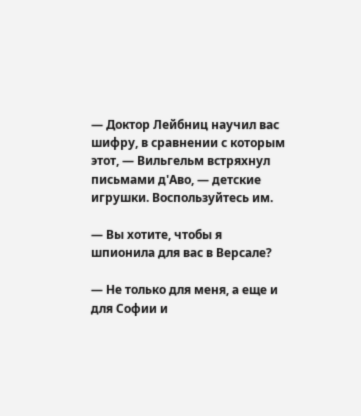— Доктор Лейбниц научил вас шифру, в сравнении с которым этот, — Вильгельм встряхнул письмами д'Аво, — детские игрушки. Воспользуйтесь им.

— Вы хотите, чтобы я шпионила для вас в Версале?

— Не только для меня, а еще и для Софии и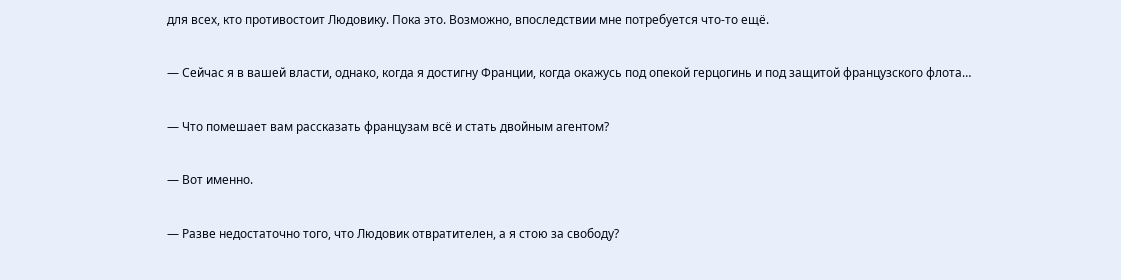для всех, кто противостоит Людовику. Пока это. Возможно, впоследствии мне потребуется что-то ещё.

— Сейчас я в вашей власти, однако, когда я достигну Франции, когда окажусь под опекой герцогинь и под защитой французского флота…

— Что помешает вам рассказать французам всё и стать двойным агентом?

— Вот именно.

— Разве недостаточно того, что Людовик отвратителен, а я стою за свободу?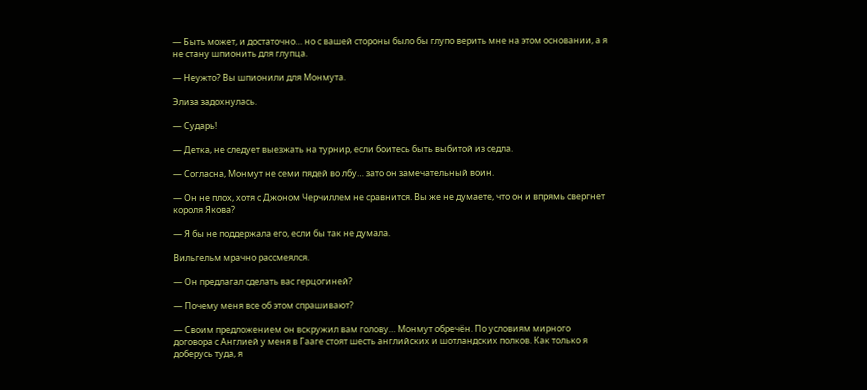— Быть может, и достаточно… но с вашей стороны было бы глупо верить мне на этом основании, а я не стану шпионить для глупца.

— Неужто? Вы шпионили для Монмута.

Элиза задохнулась.

— Сударь!

— Детка, не следует выезжать на турнир, если боитесь быть выбитой из седла.

— Согласна, Монмут не семи пядей во лбу… зато он замечательный воин.

— Он не плох, хотя с Джоном Черчиллем не сравнится. Вы же не думаете, что он и впрямь свергнет короля Якова?

— Я бы не поддержала его, если бы так не думала.

Вильгельм мрачно рассмеялся.

— Он предлагал сделать вас герцогиней?

— Почему меня все об этом спрашивают?

— Своим предложением он вскружил вам голову… Монмут обречён. По условиям мирного договора с Англией у меня в Гааге стоят шесть английских и шотландских полков. Как только я доберусь туда, я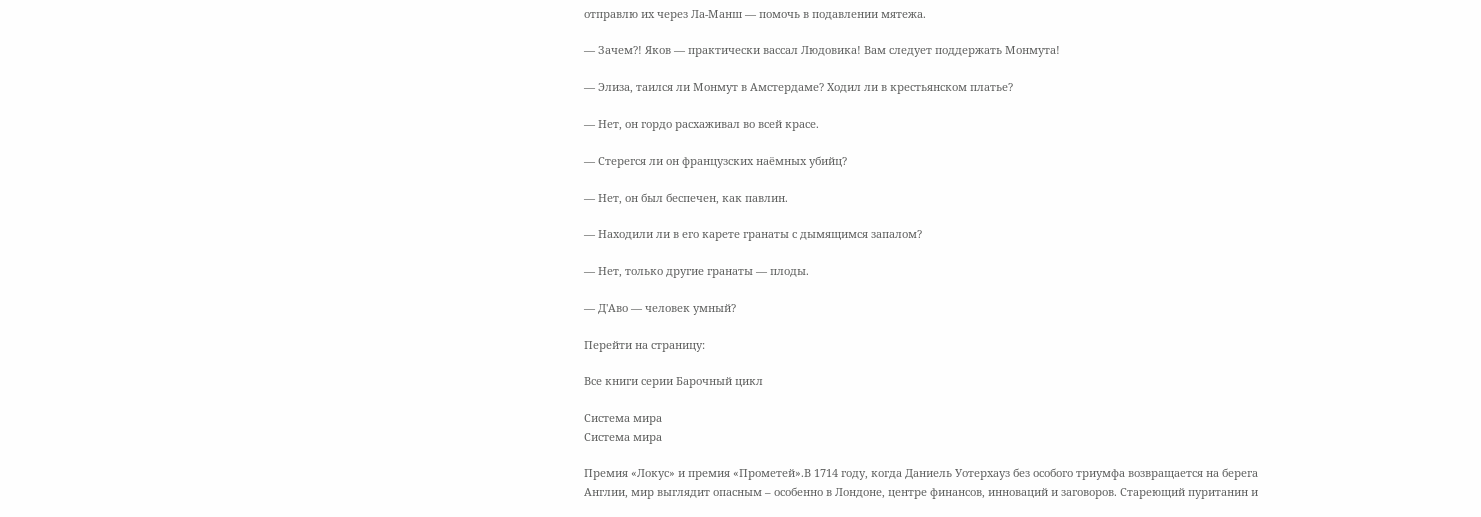отправлю их через Ла-Манш — помочь в подавлении мятежа.

— Зачем?! Яков — практически вассал Людовика! Вам следует поддержать Монмута!

— Элиза, таился ли Монмут в Амстердаме? Ходил ли в крестьянском платье?

— Нет, он гордо расхаживал во всей красе.

— Стерегся ли он французских наёмных убийц?

— Нет, он был беспечен, как павлин.

— Находили ли в его карете гранаты с дымящимся запалом?

— Нет, только другие гранаты — плоды.

— Д'Аво — человек умный?

Перейти на страницу:

Все книги серии Барочный цикл

Система мира
Система мира

Премия «Локус» и премия «Прометей».В 1714 году, когда Даниель Уотерхауз без особого триумфа возвращается на берега Англии, мир выглядит опасным – особенно в Лондоне, центре финансов, инноваций и заговоров. Стареющий пуританин и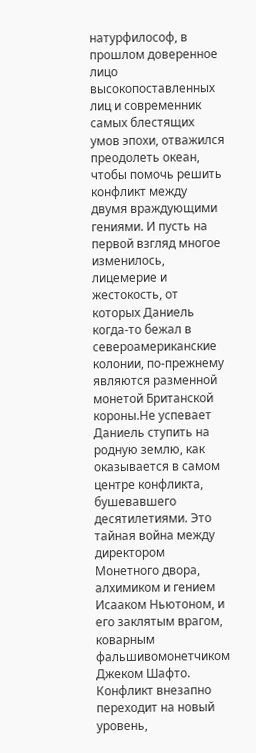натурфилософ, в прошлом доверенное лицо высокопоставленных лиц и современник самых блестящих умов эпохи, отважился преодолеть океан, чтобы помочь решить конфликт между двумя враждующими гениями. И пусть на первой взгляд многое изменилось, лицемерие и жестокость, от которых Даниель когда-то бежал в североамериканские колонии, по-прежнему являются разменной монетой Британской короны.Не успевает Даниель ступить на родную землю, как оказывается в самом центре конфликта, бушевавшего десятилетиями. Это тайная война между директором Монетного двора, алхимиком и гением Исааком Ньютоном, и его заклятым врагом, коварным фальшивомонетчиком Джеком Шафто. Конфликт внезапно переходит на новый уровень,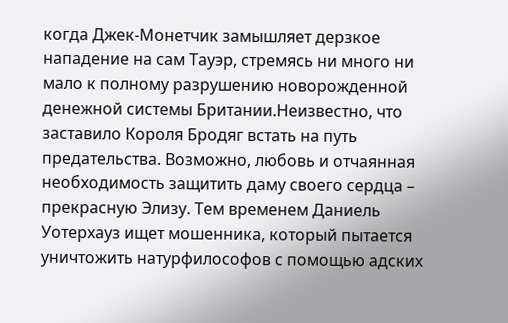когда Джек-Монетчик замышляет дерзкое нападение на сам Тауэр, стремясь ни много ни мало к полному разрушению новорожденной денежной системы Британии.Неизвестно, что заставило Короля Бродяг встать на путь предательства. Возможно, любовь и отчаянная необходимость защитить даму своего сердца – прекрасную Элизу. Тем временем Даниель Уотерхауз ищет мошенника, который пытается уничтожить натурфилософов с помощью адских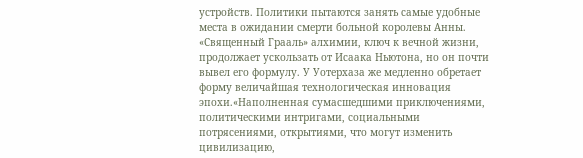устройств. Политики пытаются занять самые удобные места в ожидании смерти больной королевы Анны. «Священный Грааль» алхимии, ключ к вечной жизни, продолжает ускользать от Исаака Ньютона, но он почти вывел его формулу. У Уотерхаза же медленно обретает форму величайшая технологическая инновация эпохи.«Наполненная сумасшедшими приключениями, политическими интригами, социальными потрясениями, открытиями, что могут изменить цивилизацию,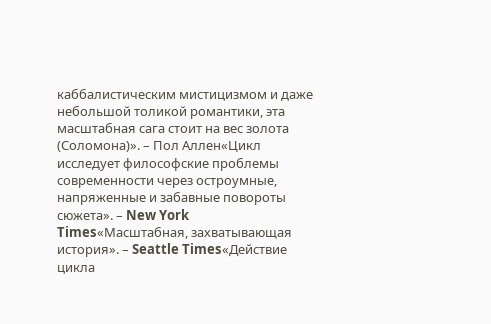каббалистическим мистицизмом и даже небольшой толикой романтики, эта масштабная сага стоит на вес золота (Соломона)». – Пол Аллен«Цикл исследует философские проблемы современности через остроумные, напряженные и забавные повороты сюжета». – New York Times«Масштабная, захватывающая история». – Seattle Times«Действие цикла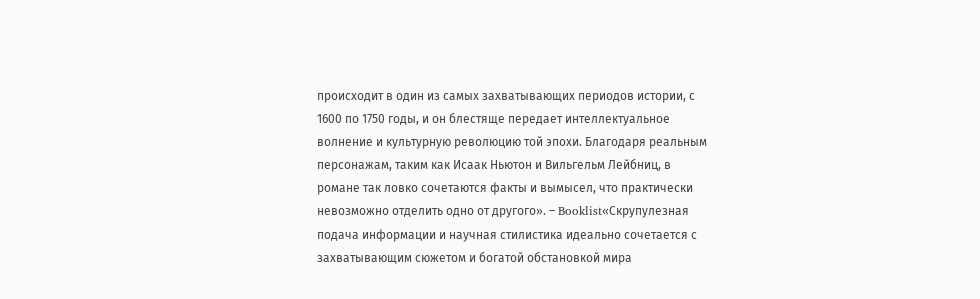происходит в один из самых захватывающих периодов истории, с 1600 по 1750 годы, и он блестяще передает интеллектуальное волнение и культурную революцию той эпохи. Благодаря реальным персонажам, таким как Исаак Ньютон и Вильгельм Лейбниц, в романе так ловко сочетаются факты и вымысел, что практически невозможно отделить одно от другого». – Booklist«Скрупулезная подача информации и научная стилистика идеально сочетается с захватывающим сюжетом и богатой обстановкой мира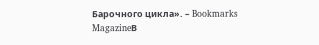Барочного цикла». – Bookmarks MagazineВ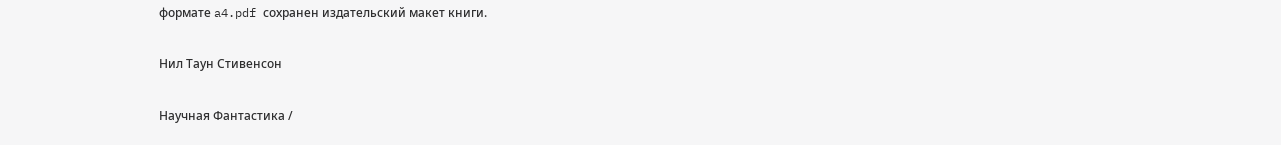формате a4.pdf сохранен издательский макет книги.

Нил Таун Стивенсон

Научная Фантастика /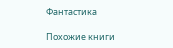Фантастика

Похожие книги